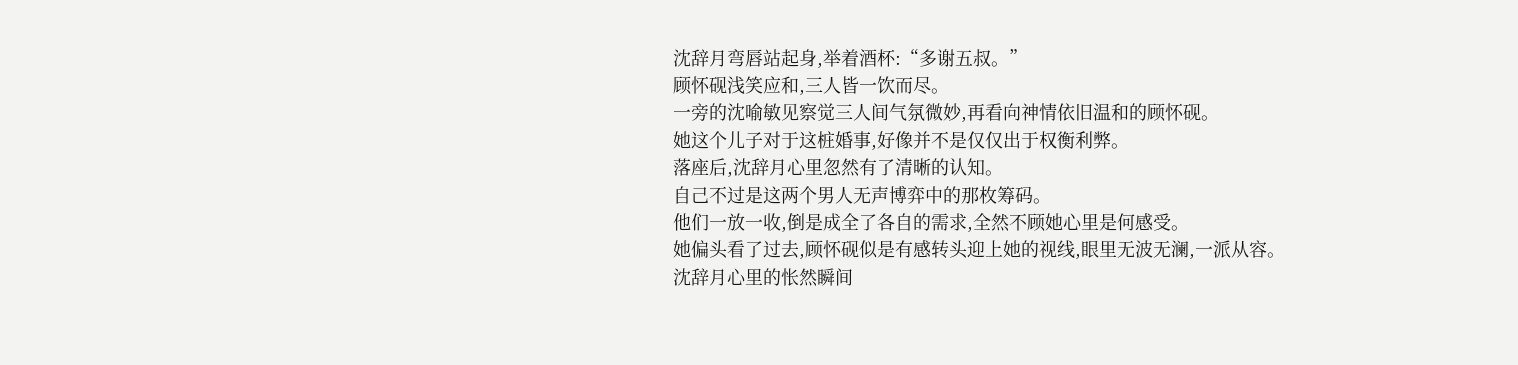沈辞月弯唇站起身,举着酒杯:“多谢五叔。”
顾怀砚浅笑应和,三人皆一饮而尽。
一旁的沈喻敏见察觉三人间气氛微妙,再看向神情依旧温和的顾怀砚。
她这个儿子对于这桩婚事,好像并不是仅仅出于权衡利弊。
落座后,沈辞月心里忽然有了清晰的认知。
自己不过是这两个男人无声博弈中的那枚筹码。
他们一放一收,倒是成全了各自的需求,全然不顾她心里是何感受。
她偏头看了过去,顾怀砚似是有感转头迎上她的视线,眼里无波无澜,一派从容。
沈辞月心里的怅然瞬间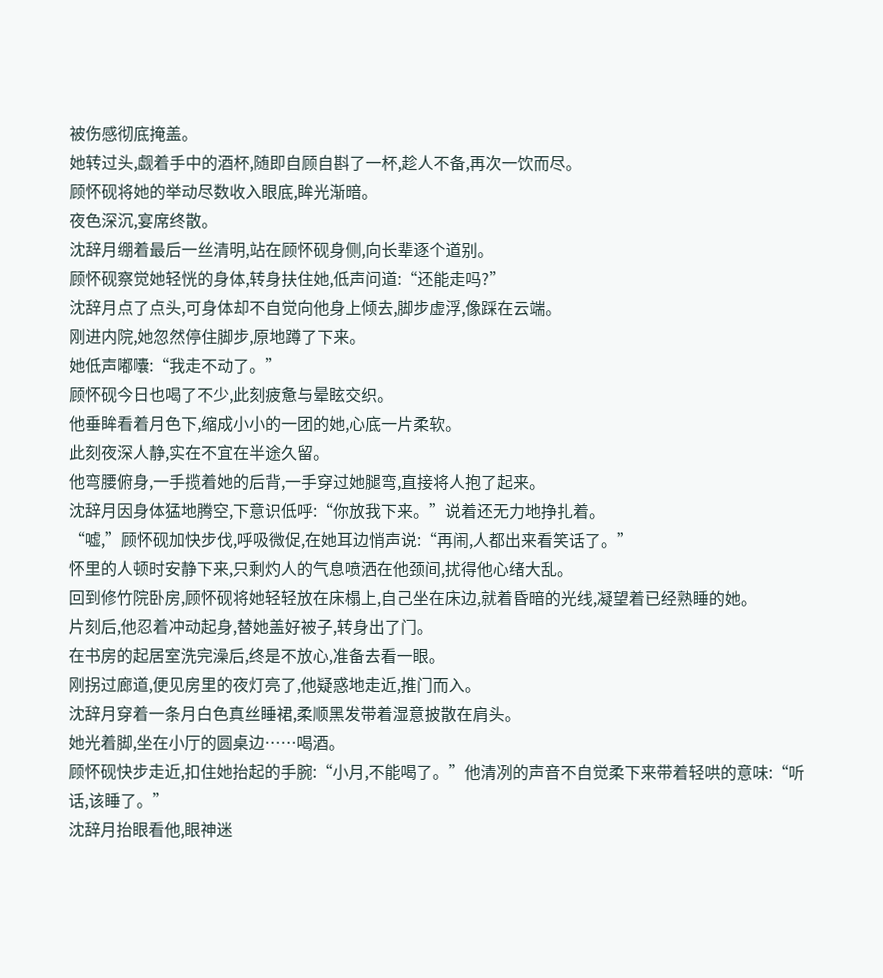被伤感彻底掩盖。
她转过头,觑着手中的酒杯,随即自顾自斟了一杯,趁人不备,再次一饮而尽。
顾怀砚将她的举动尽数收入眼底,眸光渐暗。
夜色深沉,宴席终散。
沈辞月绷着最后一丝清明,站在顾怀砚身侧,向长辈逐个道别。
顾怀砚察觉她轻恍的身体,转身扶住她,低声问道:“还能走吗?”
沈辞月点了点头,可身体却不自觉向他身上倾去,脚步虚浮,像踩在云端。
刚进内院,她忽然停住脚步,原地蹲了下来。
她低声嘟囔:“我走不动了。”
顾怀砚今日也喝了不少,此刻疲惫与晕眩交织。
他垂眸看着月色下,缩成小小的一团的她,心底一片柔软。
此刻夜深人静,实在不宜在半途久留。
他弯腰俯身,一手揽着她的后背,一手穿过她腿弯,直接将人抱了起来。
沈辞月因身体猛地腾空,下意识低呼:“你放我下来。”说着还无力地挣扎着。
“嘘,”顾怀砚加快步伐,呼吸微促,在她耳边悄声说:“再闹,人都出来看笑话了。”
怀里的人顿时安静下来,只剩灼人的气息喷洒在他颈间,扰得他心绪大乱。
回到修竹院卧房,顾怀砚将她轻轻放在床榻上,自己坐在床边,就着昏暗的光线,凝望着已经熟睡的她。
片刻后,他忍着冲动起身,替她盖好被子,转身出了门。
在书房的起居室洗完澡后,终是不放心,准备去看一眼。
刚拐过廊道,便见房里的夜灯亮了,他疑惑地走近,推门而入。
沈辞月穿着一条月白色真丝睡裙,柔顺黑发带着湿意披散在肩头。
她光着脚,坐在小厅的圆桌边……喝酒。
顾怀砚快步走近,扣住她抬起的手腕:“小月,不能喝了。”他清冽的声音不自觉柔下来带着轻哄的意味:“听话,该睡了。”
沈辞月抬眼看他,眼神迷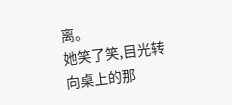离。
她笑了笑,目光转向桌上的那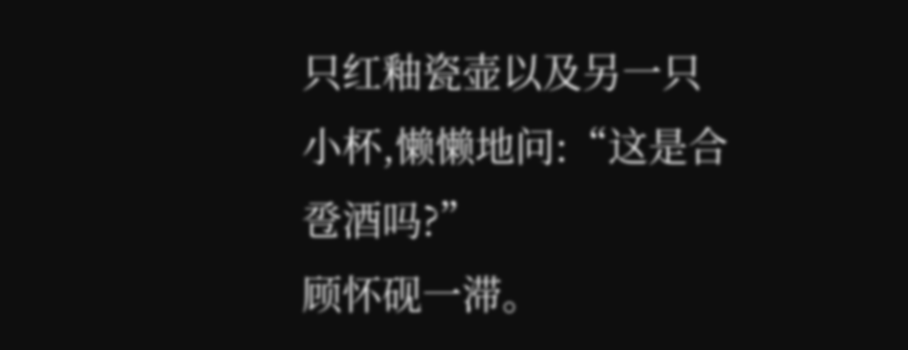只红釉瓷壶以及另一只小杯,懒懒地问:“这是合卺酒吗?”
顾怀砚一滞。